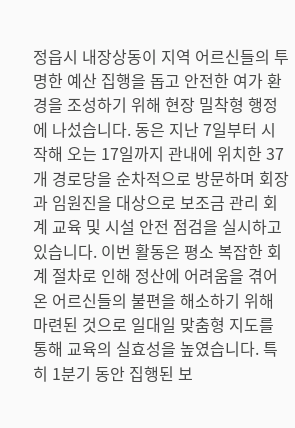정읍시 내장상동이 지역 어르신들의 투명한 예산 집행을 돕고 안전한 여가 환경을 조성하기 위해 현장 밀착형 행정에 나섰습니다. 동은 지난 7일부터 시작해 오는 17일까지 관내에 위치한 37개 경로당을 순차적으로 방문하며 회장과 임원진을 대상으로 보조금 관리 회계 교육 및 시설 안전 점검을 실시하고 있습니다. 이번 활동은 평소 복잡한 회계 절차로 인해 정산에 어려움을 겪어온 어르신들의 불편을 해소하기 위해 마련된 것으로 일대일 맞춤형 지도를 통해 교육의 실효성을 높였습니다. 특히 1분기 동안 집행된 보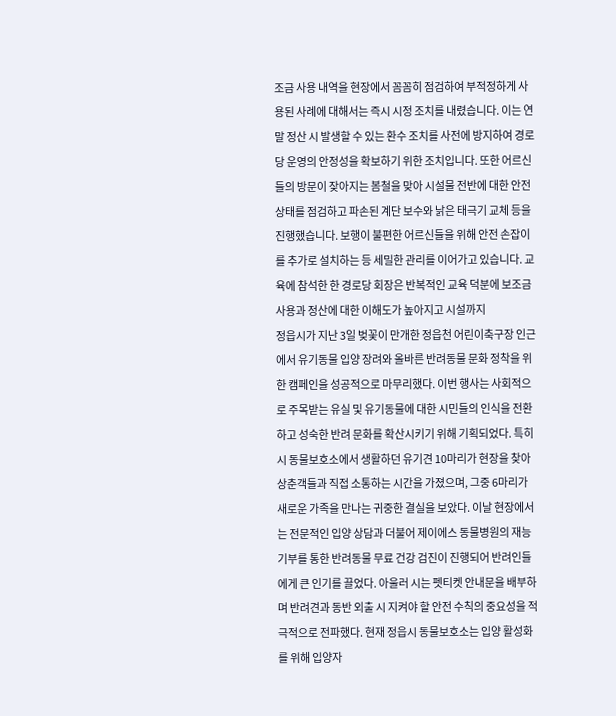조금 사용 내역을 현장에서 꼼꼼히 점검하여 부적정하게 사용된 사례에 대해서는 즉시 시정 조치를 내렸습니다. 이는 연말 정산 시 발생할 수 있는 환수 조치를 사전에 방지하여 경로당 운영의 안정성을 확보하기 위한 조치입니다. 또한 어르신들의 방문이 잦아지는 봄철을 맞아 시설물 전반에 대한 안전 상태를 점검하고 파손된 계단 보수와 낡은 태극기 교체 등을 진행했습니다. 보행이 불편한 어르신들을 위해 안전 손잡이를 추가로 설치하는 등 세밀한 관리를 이어가고 있습니다. 교육에 참석한 한 경로당 회장은 반복적인 교육 덕분에 보조금 사용과 정산에 대한 이해도가 높아지고 시설까지
정읍시가 지난 3일 벚꽃이 만개한 정읍천 어린이축구장 인근에서 유기동물 입양 장려와 올바른 반려동물 문화 정착을 위한 캠페인을 성공적으로 마무리했다. 이번 행사는 사회적으로 주목받는 유실 및 유기동물에 대한 시민들의 인식을 전환하고 성숙한 반려 문화를 확산시키기 위해 기획되었다. 특히 시 동물보호소에서 생활하던 유기견 10마리가 현장을 찾아 상춘객들과 직접 소통하는 시간을 가졌으며, 그중 6마리가 새로운 가족을 만나는 귀중한 결실을 보았다. 이날 현장에서는 전문적인 입양 상담과 더불어 제이에스 동물병원의 재능기부를 통한 반려동물 무료 건강 검진이 진행되어 반려인들에게 큰 인기를 끌었다. 아울러 시는 펫티켓 안내문을 배부하며 반려견과 동반 외출 시 지켜야 할 안전 수칙의 중요성을 적극적으로 전파했다. 현재 정읍시 동물보호소는 입양 활성화를 위해 입양자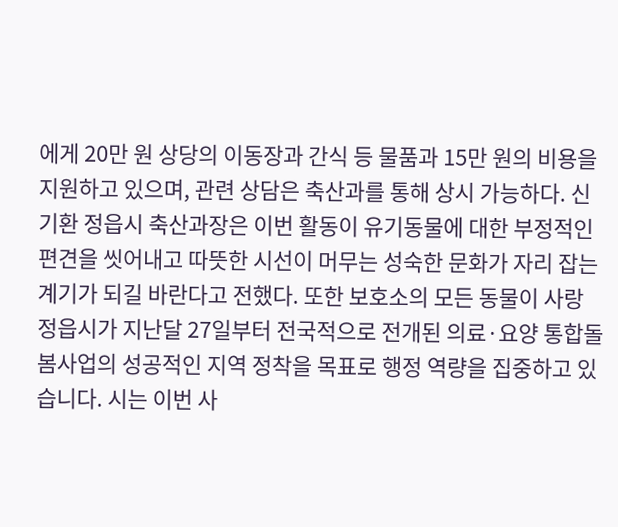에게 20만 원 상당의 이동장과 간식 등 물품과 15만 원의 비용을 지원하고 있으며, 관련 상담은 축산과를 통해 상시 가능하다. 신기환 정읍시 축산과장은 이번 활동이 유기동물에 대한 부정적인 편견을 씻어내고 따뜻한 시선이 머무는 성숙한 문화가 자리 잡는 계기가 되길 바란다고 전했다. 또한 보호소의 모든 동물이 사랑
정읍시가 지난달 27일부터 전국적으로 전개된 의료·요양 통합돌봄사업의 성공적인 지역 정착을 목표로 행정 역량을 집중하고 있습니다. 시는 이번 사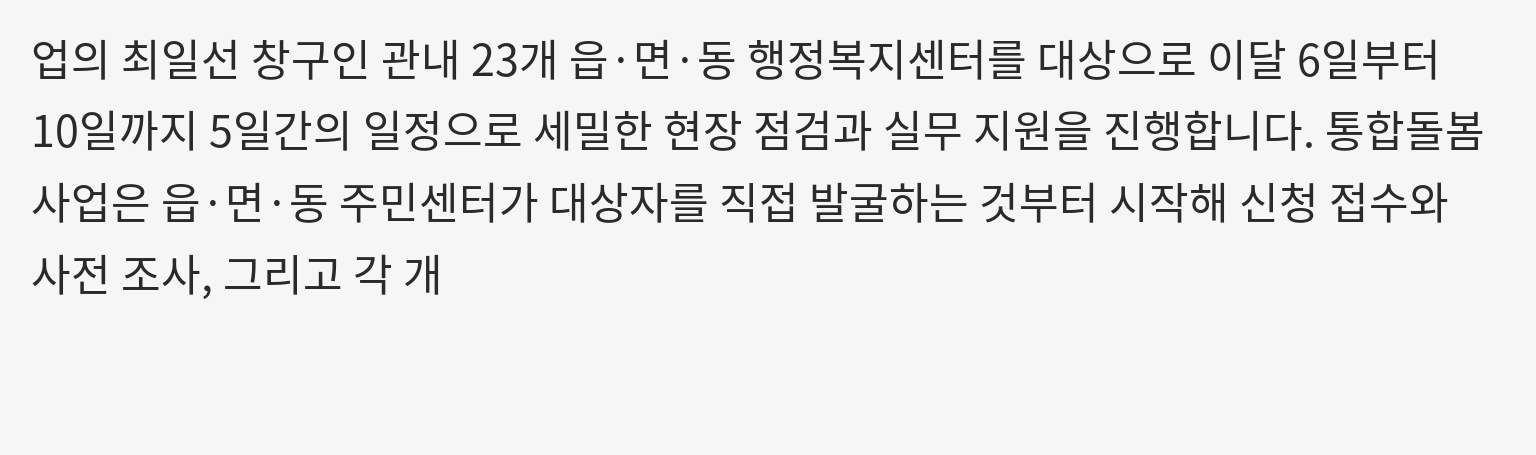업의 최일선 창구인 관내 23개 읍·면·동 행정복지센터를 대상으로 이달 6일부터 10일까지 5일간의 일정으로 세밀한 현장 점검과 실무 지원을 진행합니다. 통합돌봄사업은 읍·면·동 주민센터가 대상자를 직접 발굴하는 것부터 시작해 신청 접수와 사전 조사, 그리고 각 개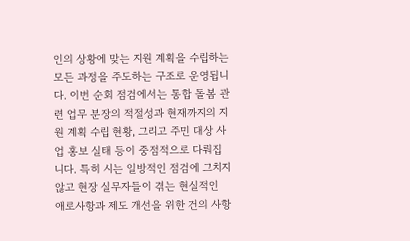인의 상황에 맞는 지원 계획을 수립하는 모든 과정을 주도하는 구조로 운영됩니다. 이번 순회 점검에서는 통합 돌봄 관련 업무 분장의 적절성과 현재까지의 지원 계획 수립 현황, 그리고 주민 대상 사업 홍보 실태 등이 중점적으로 다뤄집니다. 특히 시는 일방적인 점검에 그치지 않고 현장 실무자들이 겪는 현실적인 애로사항과 제도 개선을 위한 건의 사항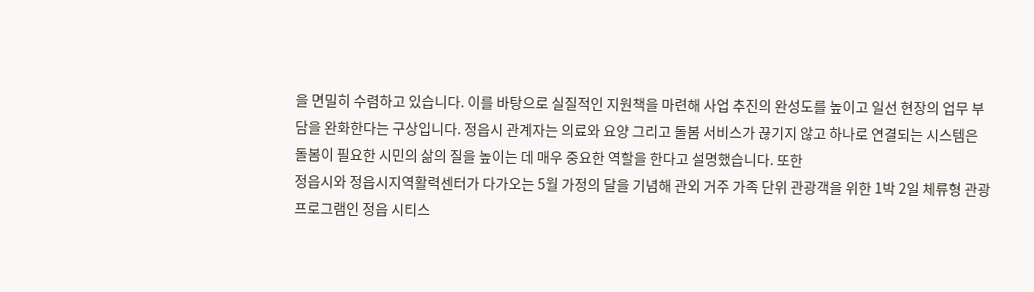을 면밀히 수렴하고 있습니다. 이를 바탕으로 실질적인 지원책을 마련해 사업 추진의 완성도를 높이고 일선 현장의 업무 부담을 완화한다는 구상입니다. 정읍시 관계자는 의료와 요양 그리고 돌봄 서비스가 끊기지 않고 하나로 연결되는 시스템은 돌봄이 필요한 시민의 삶의 질을 높이는 데 매우 중요한 역할을 한다고 설명했습니다. 또한
정읍시와 정읍시지역활력센터가 다가오는 5월 가정의 달을 기념해 관외 거주 가족 단위 관광객을 위한 1박 2일 체류형 관광 프로그램인 정읍 시티스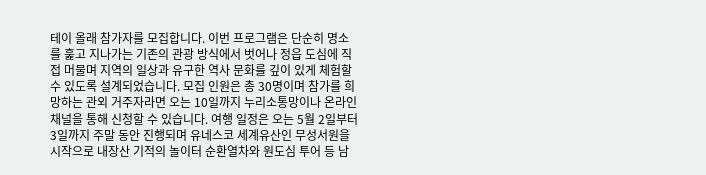테이 올래 참가자를 모집합니다. 이번 프로그램은 단순히 명소를 훑고 지나가는 기존의 관광 방식에서 벗어나 정읍 도심에 직접 머물며 지역의 일상과 유구한 역사 문화를 깊이 있게 체험할 수 있도록 설계되었습니다. 모집 인원은 총 30명이며 참가를 희망하는 관외 거주자라면 오는 10일까지 누리소통망이나 온라인 채널을 통해 신청할 수 있습니다. 여행 일정은 오는 5월 2일부터 3일까지 주말 동안 진행되며 유네스코 세계유산인 무성서원을 시작으로 내장산 기적의 놀이터 순환열차와 원도심 투어 등 남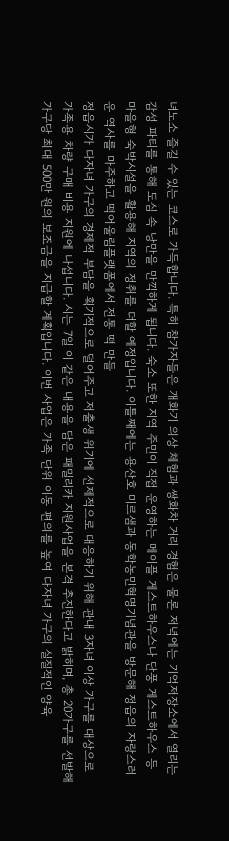녀노소 즐길 수 있는 코스로 가득합니다. 특히 참가자들은 개화기 의상 체험과 쌍화차 거리 경험은 물론 저녁에는 기억저장소에서 열리는 감성 파티를 통해 도심 속 낭만을 만끽하게 됩니다. 숙소 또한 지역 주민이 직접 운영하는 메이플 게스트하우스나 단풍 게스트하우스 등 마을형 숙박시설을 활용해 지역의 정취를 더할 예정입니다. 이틀째에는 용산호 미르샘과 동학농민혁명기념관을 방문해 정읍의 자랑스러운 역사를 마주하고 떡어울림플랫폼에서 전통 떡 만들
정읍시가 다자녀 가구의 경제적 부담을 획기적으로 덜어주고 저출생 위기에 선제적으로 대응하기 위해 관내 3자녀 이상 가구를 대상으로 가족용 차량 구매 비용 지원에 나섭니다. 시는 7일 이 같은 내용을 담은 패밀리카 지원사업을 본격 추진한다고 밝히며, 총 20가구를 선발해 가구당 최대 500만 원의 보조금을 지급할 계획입니다. 이번 사업은 가족 단위 이동 편의를 높여 다자녀 가구의 실질적인 양육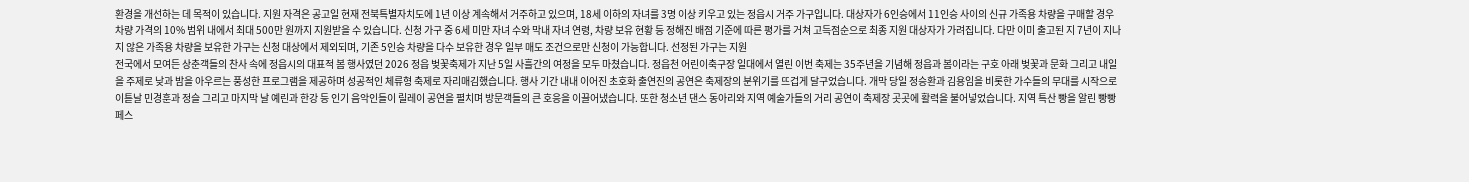환경을 개선하는 데 목적이 있습니다. 지원 자격은 공고일 현재 전북특별자치도에 1년 이상 계속해서 거주하고 있으며, 18세 이하의 자녀를 3명 이상 키우고 있는 정읍시 거주 가구입니다. 대상자가 6인승에서 11인승 사이의 신규 가족용 차량을 구매할 경우 차량 가격의 10% 범위 내에서 최대 500만 원까지 지원받을 수 있습니다. 신청 가구 중 6세 미만 자녀 수와 막내 자녀 연령, 차량 보유 현황 등 정해진 배점 기준에 따른 평가를 거쳐 고득점순으로 최종 지원 대상자가 가려집니다. 다만 이미 출고된 지 7년이 지나지 않은 가족용 차량을 보유한 가구는 신청 대상에서 제외되며, 기존 5인승 차량을 다수 보유한 경우 일부 매도 조건으로만 신청이 가능합니다. 선정된 가구는 지원
전국에서 모여든 상춘객들의 찬사 속에 정읍시의 대표적 봄 행사였던 2026 정읍 벚꽃축제가 지난 5일 사흘간의 여정을 모두 마쳤습니다. 정읍천 어린이축구장 일대에서 열린 이번 축제는 35주년을 기념해 정읍과 봄이라는 구호 아래 벚꽃과 문화 그리고 내일을 주제로 낮과 밤을 아우르는 풍성한 프로그램을 제공하며 성공적인 체류형 축제로 자리매김했습니다. 행사 기간 내내 이어진 초호화 출연진의 공연은 축제장의 분위기를 뜨겁게 달구었습니다. 개막 당일 정승환과 김용임을 비롯한 가수들의 무대를 시작으로 이튿날 민경훈과 정슬 그리고 마지막 날 예린과 한강 등 인기 음악인들이 릴레이 공연을 펼치며 방문객들의 큰 호응을 이끌어냈습니다. 또한 청소년 댄스 동아리와 지역 예술가들의 거리 공연이 축제장 곳곳에 활력을 불어넣었습니다. 지역 특산 빵을 알린 빵빵페스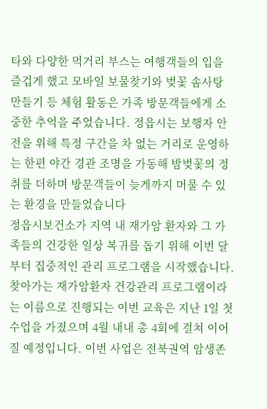타와 다양한 먹거리 부스는 여행객들의 입을 즐겁게 했고 모바일 보물찾기와 벚꽃 솜사탕 만들기 등 체험 활동은 가족 방문객들에게 소중한 추억을 주었습니다. 정읍시는 보행자 안전을 위해 특정 구간을 차 없는 거리로 운영하는 한편 야간 경관 조명을 가동해 밤벚꽃의 정취를 더하며 방문객들이 늦게까지 머물 수 있는 환경을 만들었습니다
정읍시보건소가 지역 내 재가암 환자와 그 가족들의 건강한 일상 복귀를 돕기 위해 이번 달부터 집중적인 관리 프로그램을 시작했습니다. 찾아가는 재가암환자 건강관리 프로그램이라는 이름으로 진행되는 이번 교육은 지난 1일 첫 수업을 가졌으며 4월 내내 총 4회에 걸쳐 이어질 예정입니다. 이번 사업은 전북권역 암생존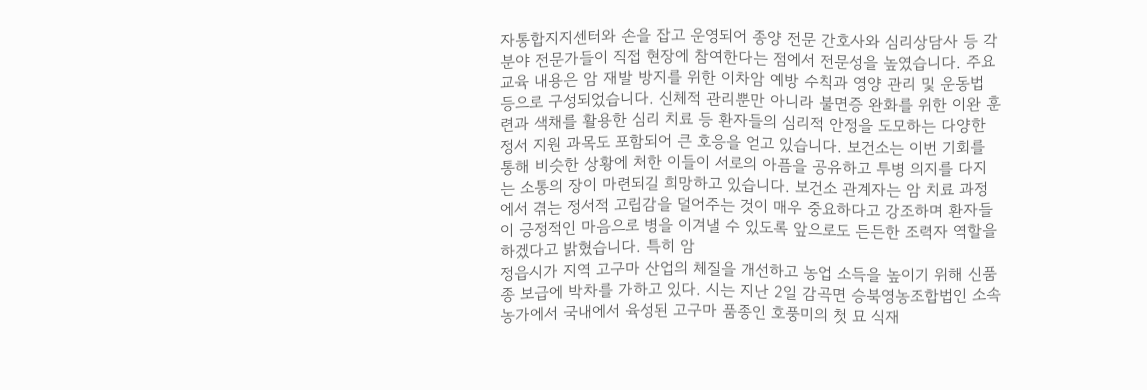자통합지지센터와 손을 잡고 운영되어 종양 전문 간호사와 심리상담사 등 각 분야 전문가들이 직접 현장에 참여한다는 점에서 전문성을 높였습니다. 주요 교육 내용은 암 재발 방지를 위한 이차암 예방 수칙과 영양 관리 및 운동법 등으로 구성되었습니다. 신체적 관리뿐만 아니라 불면증 완화를 위한 이완 훈련과 색채를 활용한 심리 치료 등 환자들의 심리적 안정을 도모하는 다양한 정서 지원 과목도 포함되어 큰 호응을 얻고 있습니다. 보건소는 이번 기회를 통해 비슷한 상황에 처한 이들이 서로의 아픔을 공유하고 투병 의지를 다지는 소통의 장이 마련되길 희망하고 있습니다. 보건소 관계자는 암 치료 과정에서 겪는 정서적 고립감을 덜어주는 것이 매우 중요하다고 강조하며 환자들이 긍정적인 마음으로 병을 이겨낼 수 있도록 앞으로도 든든한 조력자 역할을 하겠다고 밝혔습니다. 특히 암
정읍시가 지역 고구마 산업의 체질을 개선하고 농업 소득을 높이기 위해 신품종 보급에 박차를 가하고 있다. 시는 지난 2일 감곡면 승북영농조합법인 소속 농가에서 국내에서 육성된 고구마 품종인 호풍미의 첫 묘 식재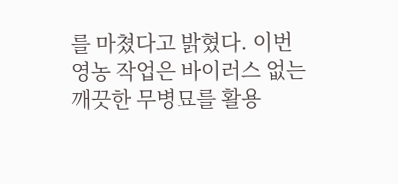를 마쳤다고 밝혔다. 이번 영농 작업은 바이러스 없는 깨끗한 무병묘를 활용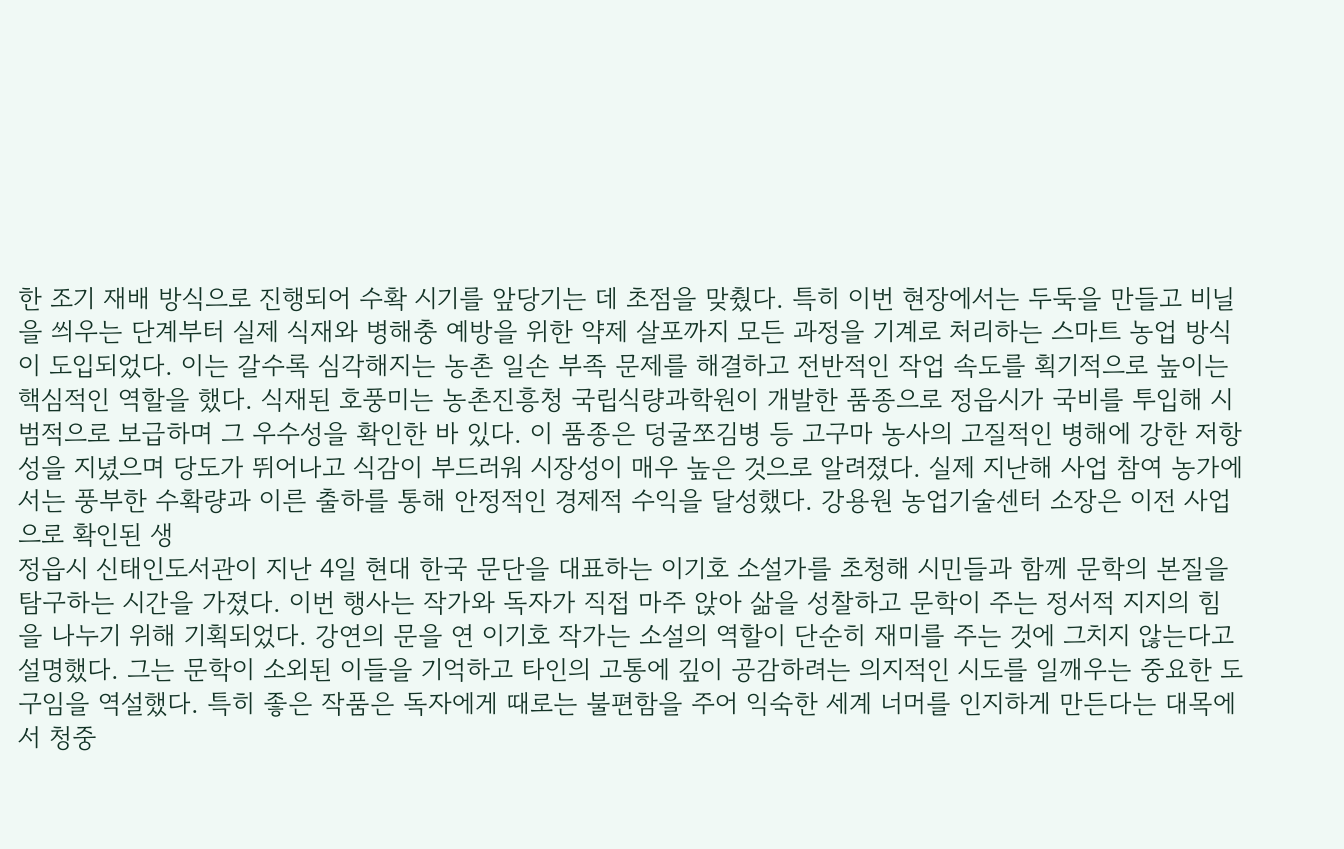한 조기 재배 방식으로 진행되어 수확 시기를 앞당기는 데 초점을 맞췄다. 특히 이번 현장에서는 두둑을 만들고 비닐을 씌우는 단계부터 실제 식재와 병해충 예방을 위한 약제 살포까지 모든 과정을 기계로 처리하는 스마트 농업 방식이 도입되었다. 이는 갈수록 심각해지는 농촌 일손 부족 문제를 해결하고 전반적인 작업 속도를 획기적으로 높이는 핵심적인 역할을 했다. 식재된 호풍미는 농촌진흥청 국립식량과학원이 개발한 품종으로 정읍시가 국비를 투입해 시범적으로 보급하며 그 우수성을 확인한 바 있다. 이 품종은 덩굴쪼김병 등 고구마 농사의 고질적인 병해에 강한 저항성을 지녔으며 당도가 뛰어나고 식감이 부드러워 시장성이 매우 높은 것으로 알려졌다. 실제 지난해 사업 참여 농가에서는 풍부한 수확량과 이른 출하를 통해 안정적인 경제적 수익을 달성했다. 강용원 농업기술센터 소장은 이전 사업으로 확인된 생
정읍시 신태인도서관이 지난 4일 현대 한국 문단을 대표하는 이기호 소설가를 초청해 시민들과 함께 문학의 본질을 탐구하는 시간을 가졌다. 이번 행사는 작가와 독자가 직접 마주 앉아 삶을 성찰하고 문학이 주는 정서적 지지의 힘을 나누기 위해 기획되었다. 강연의 문을 연 이기호 작가는 소설의 역할이 단순히 재미를 주는 것에 그치지 않는다고 설명했다. 그는 문학이 소외된 이들을 기억하고 타인의 고통에 깊이 공감하려는 의지적인 시도를 일깨우는 중요한 도구임을 역설했다. 특히 좋은 작품은 독자에게 때로는 불편함을 주어 익숙한 세계 너머를 인지하게 만든다는 대목에서 청중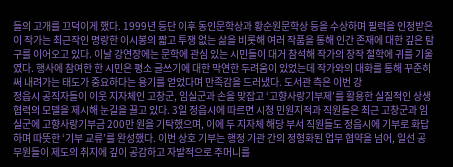들의 고개를 끄덕이게 했다. 1999년 등단 이후 동인문학상과 황순원문학상 등을 수상하며 필력을 인정받은 이 작가는 최근작인 명랑한 이시봉의 짧고 투쟁 없는 삶을 비롯해 여러 작품을 통해 인간 존재에 대한 깊은 탐구를 이어오고 있다. 이날 강연장에는 문학에 관심 있는 시민들이 대거 참석해 작가의 창작 철학에 귀를 기울였다. 행사에 참여한 한 시민은 평소 글쓰기에 대한 막연한 두려움이 있었는데 작가와의 대화를 통해 꾸준히 써 내려가는 태도가 중요하다는 용기를 얻었다며 만족감을 드러냈다. 도서관 측은 이번 강
정읍시 공직자들이 이웃 지자체인 고창군, 임실군과 손을 맞잡고 ‘고향사랑기부제’를 활용한 실질적인 상생 협력의 모델을 제시해 눈길을 끌고 있다. 3일 정읍시에 따르면 시청 민원지적과 직원들은 최근 고창군과 임실군에 고향사랑기부금 200만 원을 기탁했으며, 이에 두 지자체 해당 부서 직원들도 정읍시에 기부로 화답하며 따뜻한 ‘기부 교류’를 완성했다. 이번 상호 기부는 행정 기관 간의 정형화된 업무 협약을 넘어, 일선 공무원들이 제도의 취지에 깊이 공감하고 자발적으로 주머니를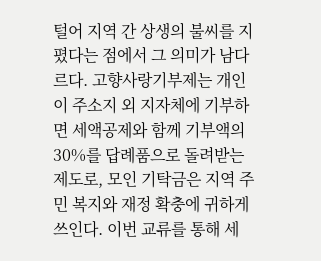털어 지역 간 상생의 불씨를 지폈다는 점에서 그 의미가 남다르다. 고향사랑기부제는 개인이 주소지 외 지자체에 기부하면 세액공제와 함께 기부액의 30%를 답례품으로 돌려받는 제도로, 모인 기탁금은 지역 주민 복지와 재정 확충에 귀하게 쓰인다. 이번 교류를 통해 세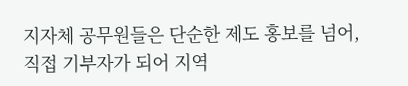지자체 공무원들은 단순한 제도 홍보를 넘어, 직접 기부자가 되어 지역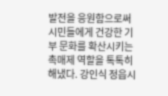발전을 응원함으로써 시민들에게 건강한 기부 문화를 확산시키는 촉매제 역할을 톡톡히 해냈다. 강인식 정읍시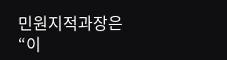민원지적과장은 “이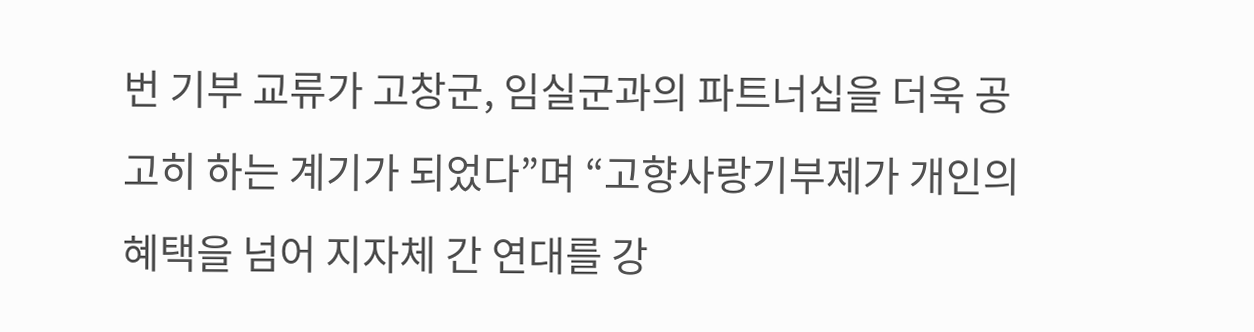번 기부 교류가 고창군, 임실군과의 파트너십을 더욱 공고히 하는 계기가 되었다”며 “고향사랑기부제가 개인의 혜택을 넘어 지자체 간 연대를 강